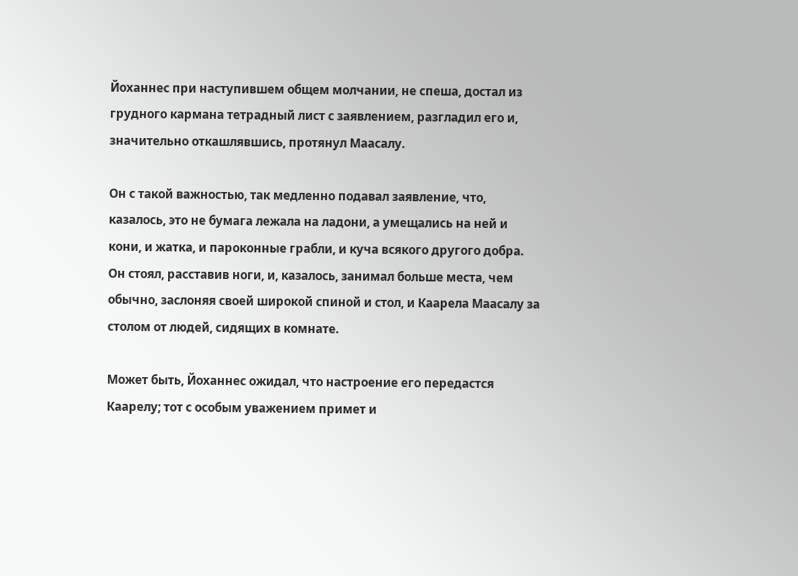Йоханнес при наступившем общем молчании, не спеша, достал из грудного кармана тетрадный лист с заявлением, разгладил его и, значительно откашлявшись, протянул Маасалу.

Он с такой важностью, так медленно подавал заявление, что, казалось, это не бумага лежала на ладони, а умещались на ней и кони, и жатка, и пароконные грабли, и куча всякого другого добра. Он стоял, расставив ноги, и, казалось, занимал больше места, чем обычно, заслоняя своей широкой спиной и стол, и Каарела Маасалу за столом от людей, сидящих в комнате.

Может быть, Йоханнес ожидал, что настроение его передастся Каарелу; тот с особым уважением примет и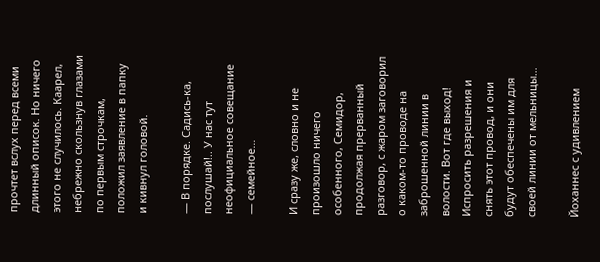прочтет вслух перед всеми длинный описок. Но ничего этого не случилось. Каарел, небрежно скользнув глазами по первым строчкам, положил заявление в папку и кивнул головой.

— В порядке. Садись-ка, послушай!.. У нас тут неофициальное совещание — семейное…

И сразу же, словно и не произошло ничего особенного, Семидор, продолжая прерванный разговор, с жаром заговорил о каком-то проводе на заброшенной линии в волости. Вот где выход! Испросить разрешения и снять этот провод, и они будут обеспечены им для своей линии от мельницы…

Йоханнес с удивлением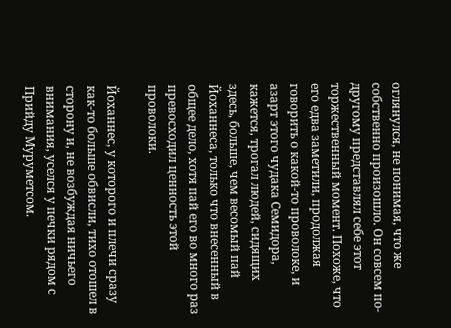оглянулся, не понимая, что же собственно произошло. Он совсем по-другому представлял себе этот торжественный момент. Похоже, что его едва заметили, продолжая говорить о какой-то проволоке, и азарт этого чудака Семидора, кажется, трогал людей, сидящих здесь, больше, чем весомый пай Йоханнеса, только что внесенный в общее дело, хотя пай его во много раз превосходил ценность этой проволоки.

Йоханнес, у которого и плечи сразу как-то больше обвисли, тихо отошел в сторону и, не возбуждая ничьего внимания, уселся у печки рядом с Прийду Муруметсом.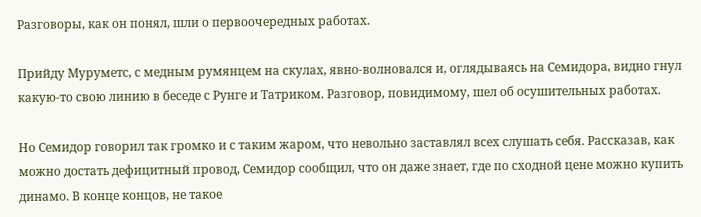Разговоры, как он понял, шли о первоочередных работах.

Прийду Муруметс, с медным румянцем на скулах, явно-волновался и, оглядываясь на Семидора, видно гнул какую-то свою линию в беседе с Рунге и Татриком. Разговор, повидимому, шел об осушительных работах.

Но Семидор говорил так громко и с таким жаром, что невольно заставлял всех слушать себя. Рассказав, как можно достать дефицитный провод, Семидор сообщил, что он даже знает, где по сходной цене можно купить динамо. В конце концов, не такое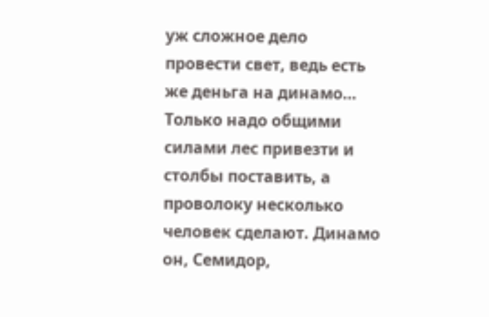уж сложное дело провести свет, ведь есть же деньга на динамо… Только надо общими силами лес привезти и столбы поставить, а проволоку несколько человек сделают. Динамо он, Семидор,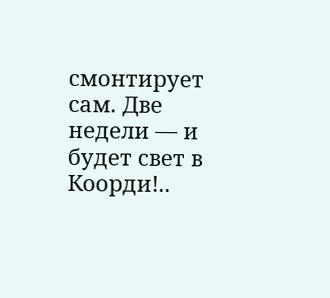смонтирует сам. Две недели — и будет свет в Коорди!..